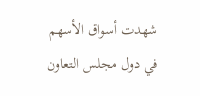شهدت أسواق الأسهم في دول مجلس التعاون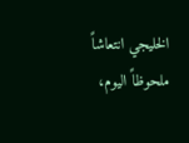الخليجي انتعاشاً ملحوظاً اليوم،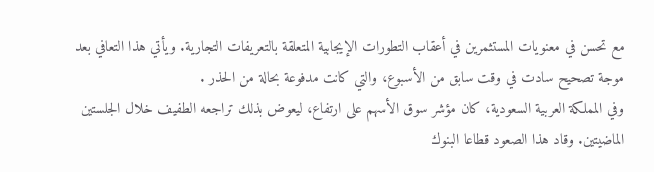مع تحسن في معنويات المستثمرين في أعقاب التطورات الإيجابية المتعلقة بالتعريفات التجارية. ويأتي هذا التعافي بعد موجة تصحيح سادت في وقت سابق من الأسبوع، والتي كانت مدفوعة بحالة من الحذر .
وفي المملكة العربية السعودية، كان مؤشر سوق الأسهم على ارتفاع، ليعوض بذلك تراجعه الطفيف خلال الجلستين الماضيتين. وقاد هذا الصعود قطاعا البنوك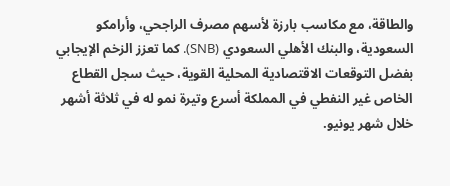والطاقة، مع مكاسب بارزة لأسهم مصرف الراجحي، وأرامكو السعودية، والبنك الأهلي السعودي (SNB). كما تعزز الزخم الإيجابي بفضل التوقعات الاقتصادية المحلية القوية، حيث سجل القطاع الخاص غير النفطي في المملكة أسرع وتيرة نمو له في ثلاثة أشهر خلال شهر يونيو.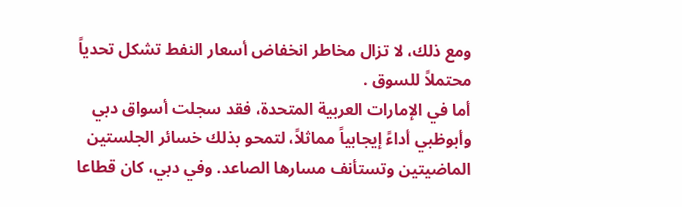ومع ذلك، لا تزال مخاطر انخفاض أسعار النفط تشكل تحدياً محتملاً للسوق .
أما في الإمارات العربية المتحدة، فقد سجلت أسواق دبي وأبوظبي أداءً إيجابياً مماثلاً، لتمحو بذلك خسائر الجلستين الماضيتين وتستأنف مسارها الصاعد. وفي دبي، كان قطاعا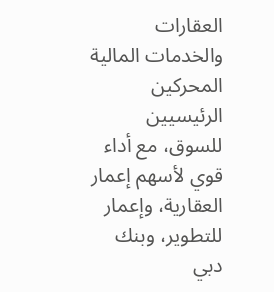العقارات والخدمات المالية المحركين الرئيسيين للسوق، مع أداء قوي لأسهم إعمار العقارية، وإعمار للتطوير، وبنك دبي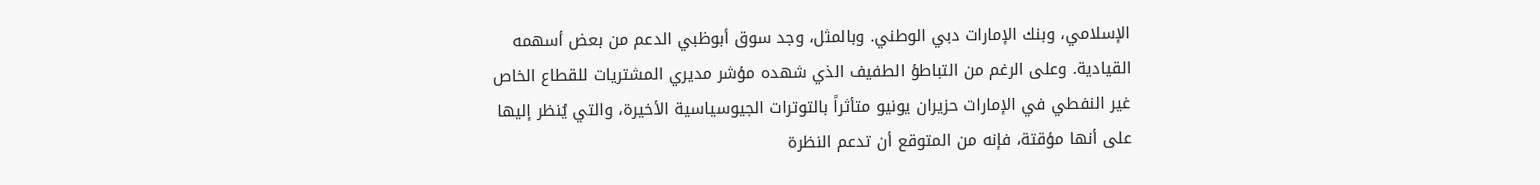الإسلامي، وبنك الإمارات دبي الوطني. وبالمثل، وجد سوق أبوظبي الدعم من بعض أسهمه القيادية. وعلى الرغم من التباطؤ الطفيف الذي شهده مؤشر مديري المشتريات للقطاع الخاص غير النفطي في الإمارات حزيران يونيو متأثراً بالتوترات الجيوسياسية الأخيرة، والتي يُنظر إليها على أنها مؤقتة، فإنه من المتوقع أن تدعم النظرة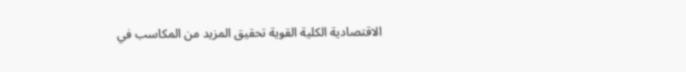الاقتصادية الكلية القوية تحقيق المزيد من المكاسب في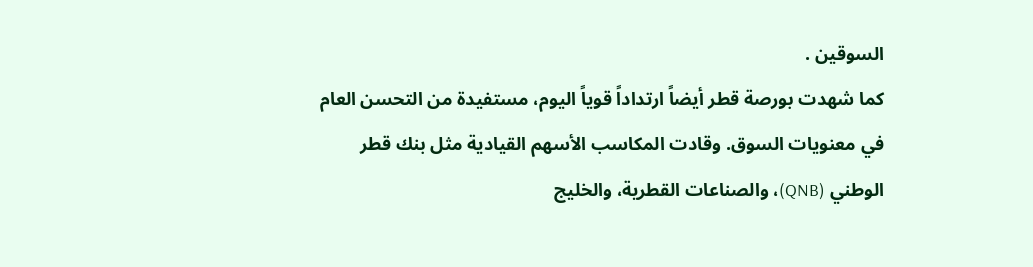السوقين .
كما شهدت بورصة قطر أيضاً ارتداداً قوياً اليوم، مستفيدة من التحسن العام في معنويات السوق. وقادت المكاسب الأسهم القيادية مثل بنك قطر الوطني (QNB)، والصناعات القطرية، والخليج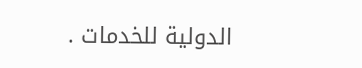الدولية للخدمات .